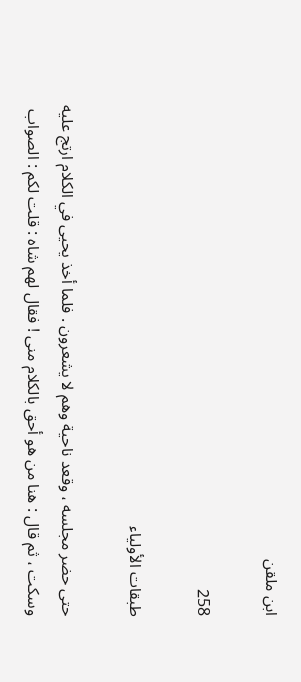ابن ملقن

258

طبقات الأولياء

حتى حضر مجلسه ، وقعد ناحية وهم لا يشعرون . فلما أخذ يحيى في الكلام ارتج عليه وسكت ، ثم قال : هنا من هو أحق بالكلام منى ! فقال لهم شاه : قلت لكم : الصواب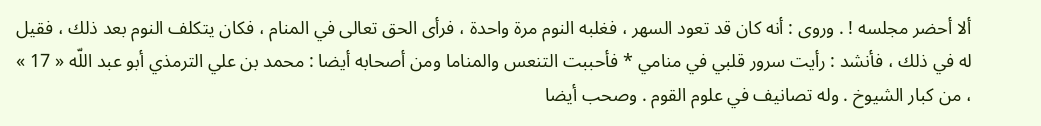ألا أحضر مجلسه ! . وروى : أنه كان قد تعود السهر ، فغلبه النوم مرة واحدة ، فرأى الحق تعالى في المنام ، فكان يتكلف النوم بعد ذلك ، فقيل له في ذلك ، فأنشد : رأيت سرور قلبي في منامي * فأحببت التنعس والمناما ومن أصحابه أيضا : محمد بن علي الترمذي أبو عبد اللّه « 17 » ، من كبار الشيوخ . وله تصانيف في علوم القوم . وصحب أيضا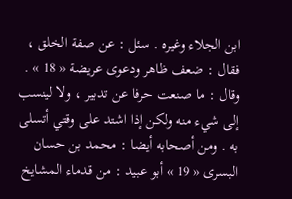ابن الجلاء وغيره . سئل : عن صفة الخلق ، فقال : ضعف ظاهر ودعوى عريضة « 18 » . وقال : ما صنعت حرفا عن تدبير ، ولا لينسب إلى شيء منه ولكن إذا اشتد على وقتي أتسلى به . ومن أصحابه أيضا : محمد بن حسان البسرى « 19 » أبو عبيد : من قدماء المشايخ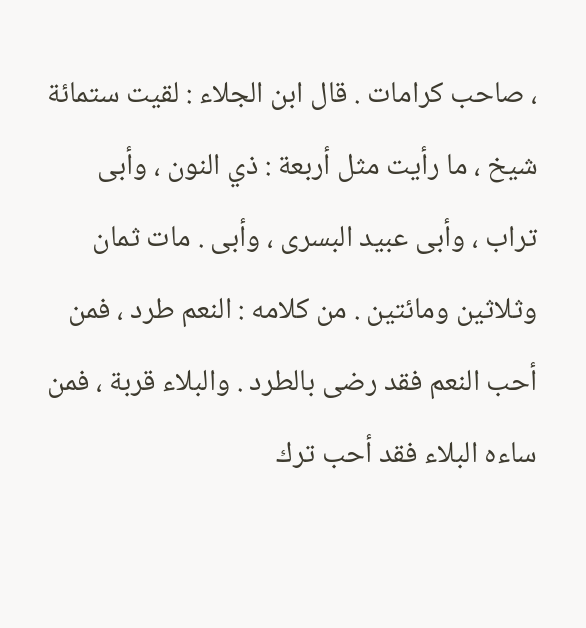، صاحب كرامات . قال ابن الجلاء : لقيت ستمائة شيخ ، ما رأيت مثل أربعة : ذي النون ، وأبى تراب ، وأبى عبيد البسرى ، وأبى . مات ثمان وثلاثين ومائتين . من كلامه : النعم طرد ، فمن أحب النعم فقد رضى بالطرد . والبلاء قربة ، فمن ساءه البلاء فقد أحب ترك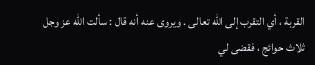القربة ، أي التقرب إلى اللّه تعالى . ويروى عنه أنه قال : سألت اللّه عز وجل ثلاث حوائج ، فقضى لي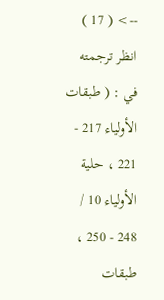--> ( 17 ) انظر ترجمته في : ( طبقات الأولياء 217 - 221 ، حلية الأولياء 10 / 248 - 250 ، طبقات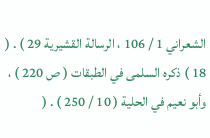الشعراني 1 / 106 ، الرسالة القشيرية 29 ) . ( 18 ) ذكره السلمى في الطبقات ( ص 220 ) ، وأبو نعيم في الحلية ( 10 / 250 ) . (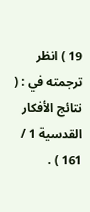19 ) انظر ترجمته في : ( نتائج الأفكار القدسية 1 / 161 ) .